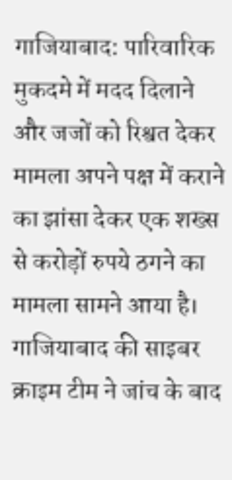गाजियाबाद: पारिवारिक मुकदमे में मदद दिलाने और जजों को रिश्वत देकर मामला अपने पक्ष में कराने का झांसा देकर एक शख्स से करोड़ों रुपये ठगने का मामला सामने आया है। गाजियाबाद की साइबर क्राइम टीम ने जांच के बाद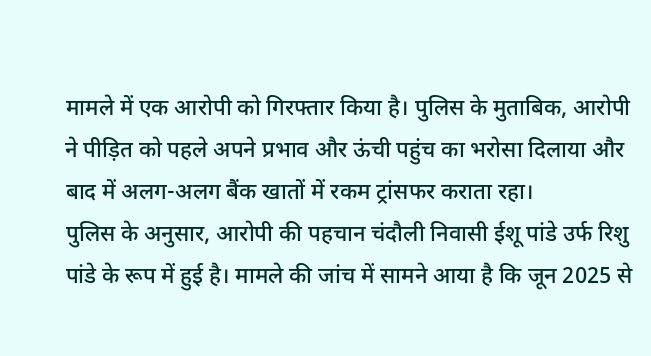मामले में एक आरोपी को गिरफ्तार किया है। पुलिस के मुताबिक, आरोपी ने पीड़ित को पहले अपने प्रभाव और ऊंची पहुंच का भरोसा दिलाया और बाद में अलग-अलग बैंक खातों में रकम ट्रांसफर कराता रहा।
पुलिस के अनुसार, आरोपी की पहचान चंदौली निवासी ईशू पांडे उर्फ रिशु पांडे के रूप में हुई है। मामले की जांच में सामने आया है कि जून 2025 से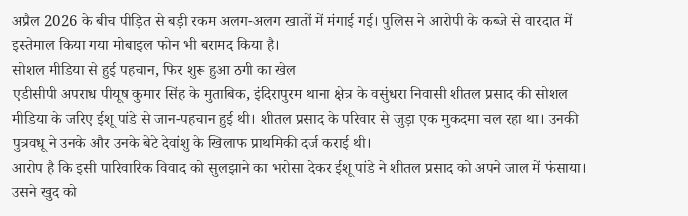अप्रैल 2026 के बीच पीड़ित से बड़ी रकम अलग-अलग खातों में मंगाई गई। पुलिस ने आरोपी के कब्जे से वारदात में इस्तेमाल किया गया मोबाइल फोन भी बरामद किया है।
सोशल मीडिया से हुई पहचान, फिर शुरू हुआ ठगी का खेल
एडीसीपी अपराध पीयूष कुमार सिंह के मुताबिक, इंदिरापुरम थाना क्षेत्र के वसुंधरा निवासी शीतल प्रसाद की सोशल मीडिया के जरिए ईशू पांडे से जान-पहचान हुई थी। शीतल प्रसाद के परिवार से जुड़ा एक मुकदमा चल रहा था। उनकी पुत्रवधू ने उनके और उनके बेटे देवांशु के खिलाफ प्राथमिकी दर्ज कराई थी।
आरोप है कि इसी पारिवारिक विवाद को सुलझाने का भरोसा देकर ईशू पांडे ने शीतल प्रसाद को अपने जाल में फंसाया। उसने खुद को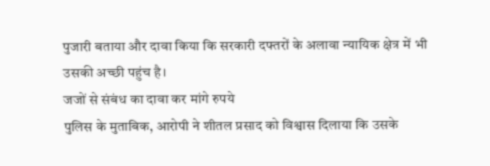पुजारी बताया और दावा किया कि सरकारी दफ्तरों के अलावा न्यायिक क्षेत्र में भी उसकी अच्छी पहुंच है।
जजों से संबंध का दावा कर मांगे रुपये
पुलिस के मुताबिक, आरोपी ने शीतल प्रसाद को विश्वास दिलाया कि उसके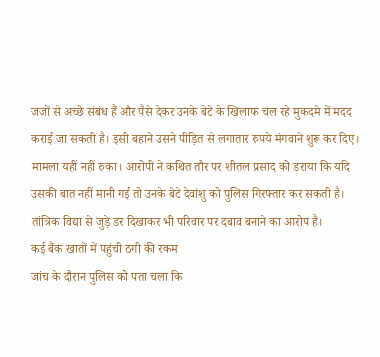जजों से अच्छे संबंध हैं और पैसे देकर उनके बेटे के खिलाफ चल रहे मुकदमे में मदद कराई जा सकती है। इसी बहाने उसने पीड़ित से लगातार रुपये मंगवाने शुरू कर दिए।
मामला यहीं नहीं रुका। आरोपी ने कथित तौर पर शीतल प्रसाद को डराया कि यदि उसकी बात नहीं मानी गई तो उनके बेटे देवांशु को पुलिस गिरफ्तार कर सकती है। तांत्रिक विद्या से जुड़े डर दिखाकर भी परिवार पर दबाव बनाने का आरोप है।
कई बैंक खातों में पहुंची ठगी की रकम
जांच के दौरान पुलिस को पता चला कि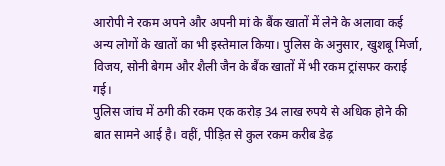आरोपी ने रकम अपने और अपनी मां के बैंक खातों में लेने के अलावा कई अन्य लोगों के खातों का भी इस्तेमाल किया। पुलिस के अनुसार, खुशबू मिर्जा, विजय, सोनी बेगम और शैली जैन के बैंक खातों में भी रकम ट्रांसफर कराई गई।
पुलिस जांच में ठगी की रकम एक करोड़ 34 लाख रुपये से अधिक होने की बात सामने आई है। वहीं, पीड़ित से कुल रकम करीब डेढ़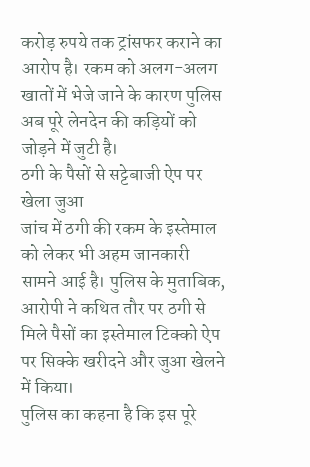करोड़ रुपये तक ट्रांसफर कराने का आरोप है। रकम को अलग-अलग खातों में भेजे जाने के कारण पुलिस अब पूरे लेनदेन की कड़ियों को जोड़ने में जुटी है।
ठगी के पैसों से सट्टेबाजी ऐप पर खेला जुआ
जांच में ठगी की रकम के इस्तेमाल को लेकर भी अहम जानकारी सामने आई है। पुलिस के मुताबिक, आरोपी ने कथित तौर पर ठगी से मिले पैसों का इस्तेमाल टिक्को ऐप पर सिक्के खरीदने और जुआ खेलने में किया।
पुलिस का कहना है कि इस पूरे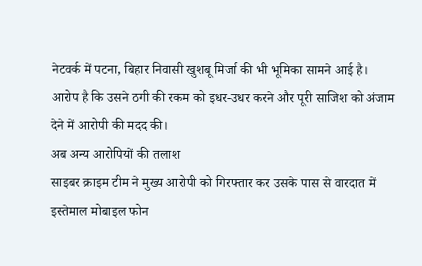नेटवर्क में पटना, बिहार निवासी खुशबू मिर्जा की भी भूमिका सामने आई है। आरोप है कि उसने ठगी की रकम को इधर-उधर करने और पूरी साजिश को अंजाम देने में आरोपी की मदद की।
अब अन्य आरोपियों की तलाश
साइबर क्राइम टीम ने मुख्य आरोपी को गिरफ्तार कर उसके पास से वारदात में इस्तेमाल मोबाइल फोन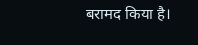बरामद किया है।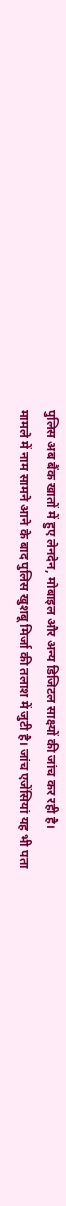पुलिस अब बैंक खातों में हुए लेनदेन, मोबाइल और अन्य डिजिटल साक्ष्यों की जांच कर रही है।
मामले में नाम सामने आने के बाद पुलिस खुशबू मिर्जा की तलाश में जुटी है। जांच एजेंसियां यह भी पता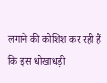लगाने की कोशिश कर रही हैं कि इस धोखाधड़ी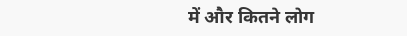में और कितने लोग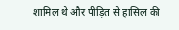शामिल थे और पीड़ित से हासिल की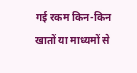गई रकम किन-किन खातों या माध्यमों से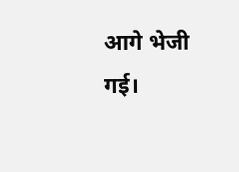आगे भेजी गई।